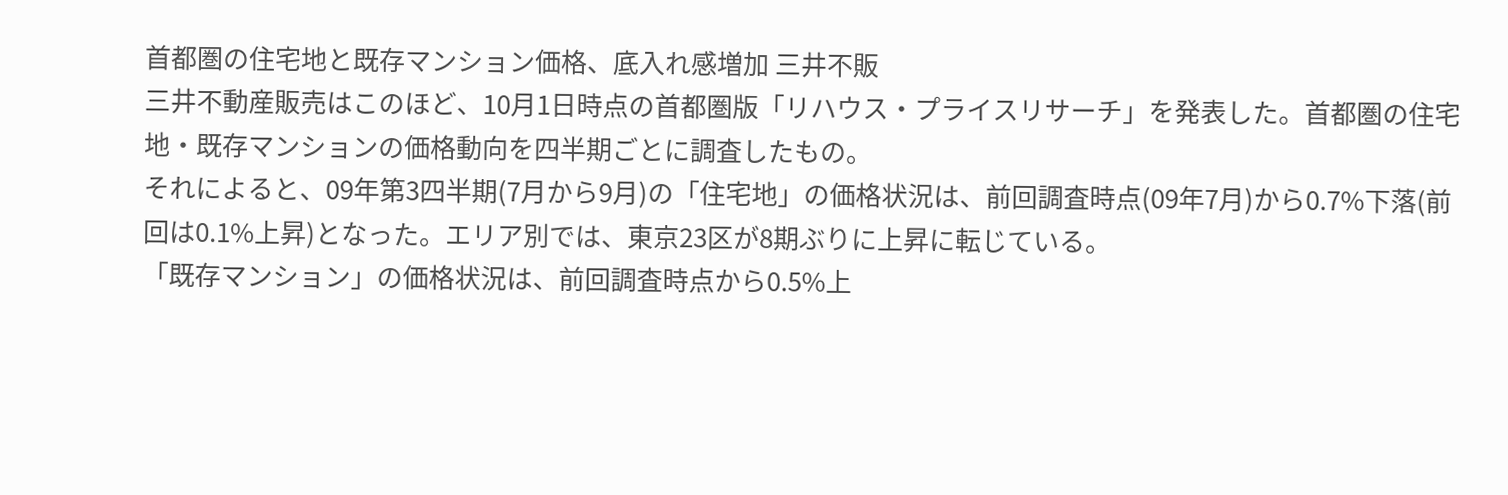首都圏の住宅地と既存マンション価格、底入れ感増加 三井不販
三井不動産販売はこのほど、10月1日時点の首都圏版「リハウス・プライスリサーチ」を発表した。首都圏の住宅地・既存マンションの価格動向を四半期ごとに調査したもの。
それによると、09年第3四半期(7月から9月)の「住宅地」の価格状況は、前回調査時点(09年7月)から0.7%下落(前回は0.1%上昇)となった。エリア別では、東京23区が8期ぶりに上昇に転じている。
「既存マンション」の価格状況は、前回調査時点から0.5%上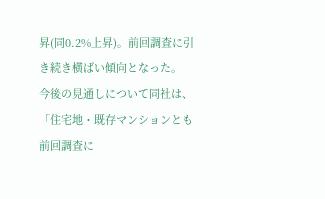昇(同0.2%上昇)。前回調査に引き続き横ばい傾向となった。
今後の見通しについて同社は、「住宅地・既存マンションとも前回調査に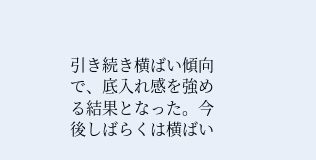引き続き横ばい傾向で、底入れ感を強める結果となった。今後しばらくは横ばい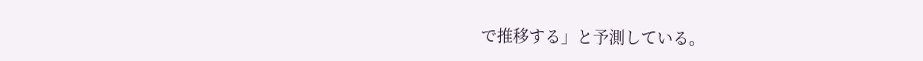で推移する」と予測している。